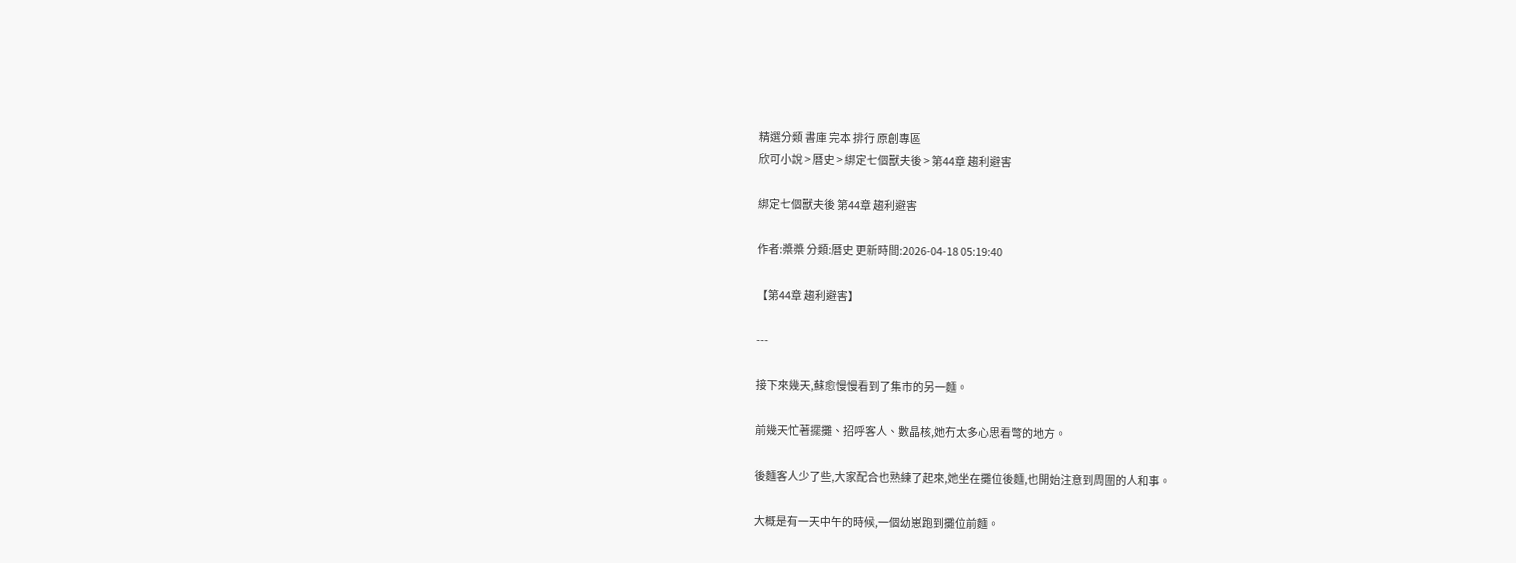精選分類 書庫 完本 排行 原創專區
欣可小說 > 曆史 > 綁定七個獸夫後 > 第44章 趨利避害

綁定七個獸夫後 第44章 趨利避害

作者:槳槳 分類:曆史 更新時間:2026-04-18 05:19:40

【第44章 趨利避害】

---

接下來幾天,蘇愈慢慢看到了集市的另一麵。

前幾天忙著擺攤、招呼客人、數晶核,她冇太多心思看彆的地方。

後麵客人少了些,大家配合也熟練了起來,她坐在攤位後麵,也開始注意到周圍的人和事。

大概是有一天中午的時候,一個幼崽跑到攤位前麵。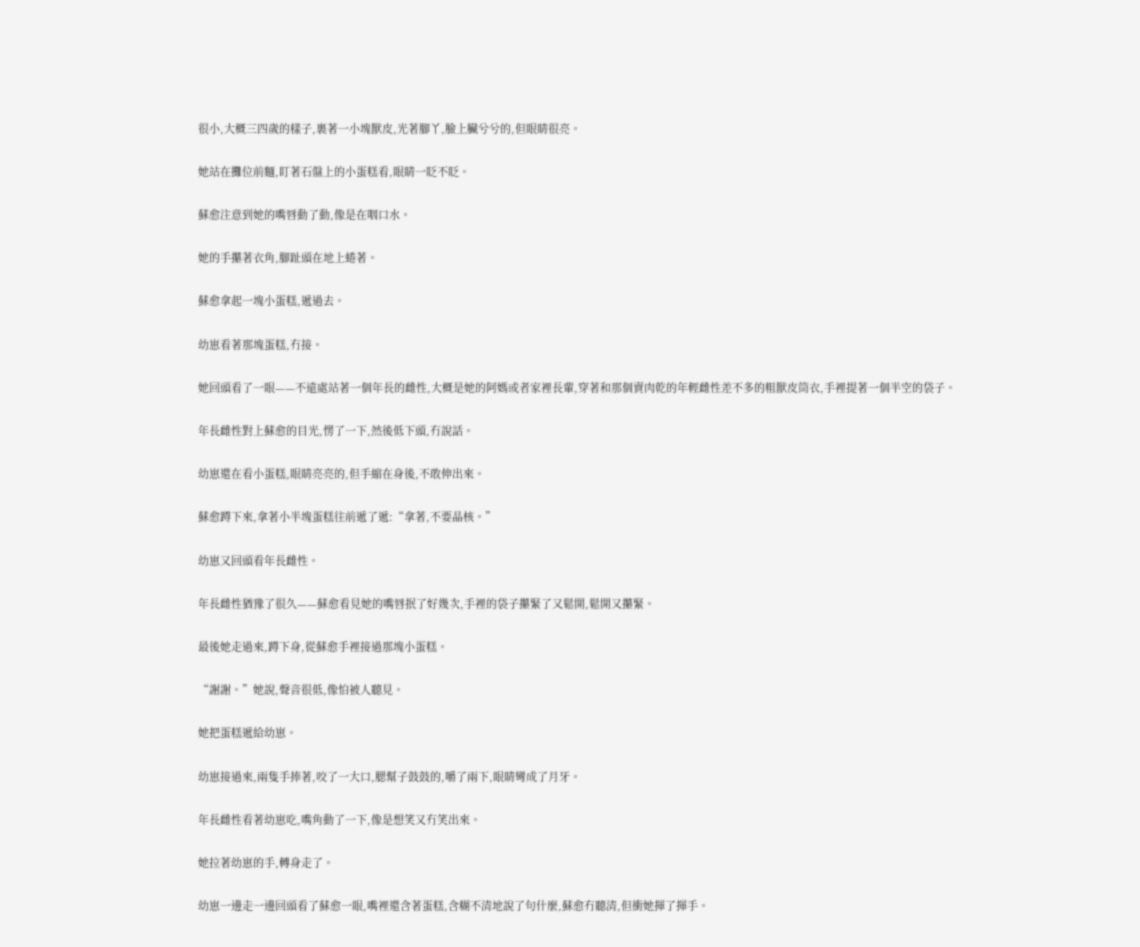很小,大概三四歲的樣子,裹著一小塊獸皮,光著腳丫,臉上臟兮兮的,但眼睛很亮。

她站在攤位前麵,盯著石盤上的小蛋糕看,眼睛一眨不眨。

蘇愈注意到她的嘴唇動了動,像是在咽口水。

她的手攥著衣角,腳趾頭在地上蜷著。

蘇愈拿起一塊小蛋糕,遞過去。

幼崽看著那塊蛋糕,冇接。

她回頭看了一眼——不遠處站著一個年長的雌性,大概是她的阿媽或者家裡長輩,穿著和那個賣肉乾的年輕雌性差不多的粗獸皮筒衣,手裡提著一個半空的袋子。

年長雌性對上蘇愈的目光,愣了一下,然後低下頭,冇說話。

幼崽還在看小蛋糕,眼睛亮亮的,但手縮在身後,不敢伸出來。

蘇愈蹲下來,拿著小半塊蛋糕往前遞了遞:“拿著,不要晶核。”

幼崽又回頭看年長雌性。

年長雌性猶豫了很久——蘇愈看見她的嘴唇抿了好幾次,手裡的袋子攥緊了又鬆開,鬆開又攥緊。

最後她走過來,蹲下身,從蘇愈手裡接過那塊小蛋糕。

“謝謝。”她說,聲音很低,像怕被人聽見。

她把蛋糕遞給幼崽。

幼崽接過來,兩隻手捧著,咬了一大口,腮幫子鼓鼓的,嚼了兩下,眼睛彎成了月牙。

年長雌性看著幼崽吃,嘴角動了一下,像是想笑又冇笑出來。

她拉著幼崽的手,轉身走了。

幼崽一邊走一邊回頭看了蘇愈一眼,嘴裡還含著蛋糕,含糊不清地說了句什麼,蘇愈冇聽清,但衝她揮了揮手。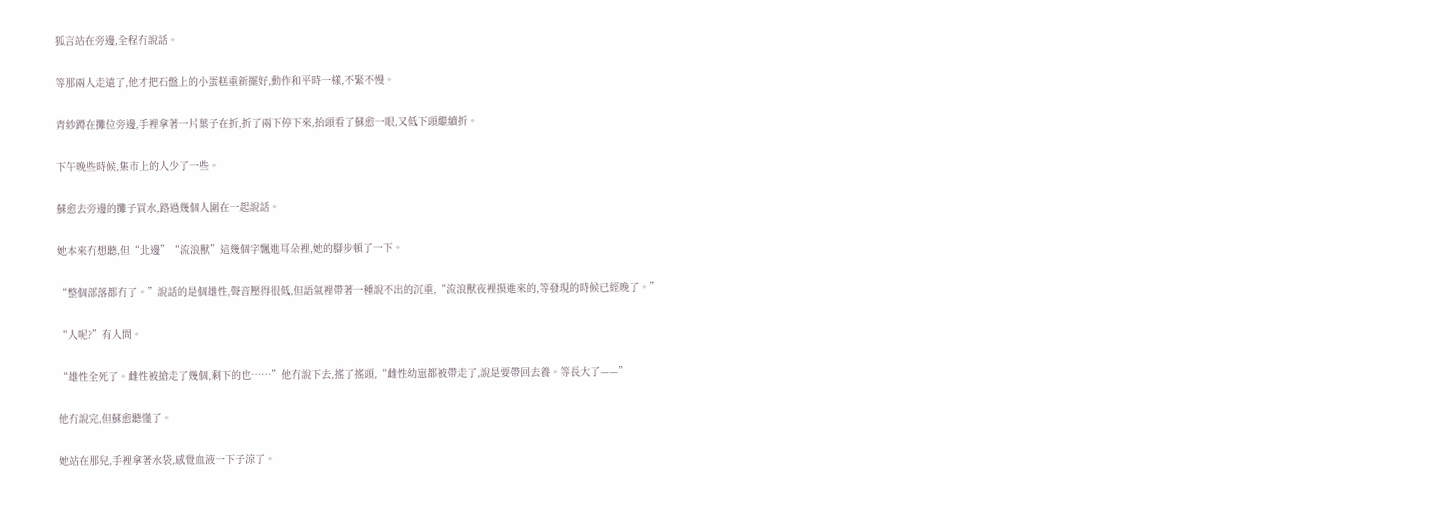狐言站在旁邊,全程冇說話。

等那兩人走遠了,他才把石盤上的小蛋糕重新擺好,動作和平時一樣,不緊不慢。

青紗蹲在攤位旁邊,手裡拿著一片葉子在折,折了兩下停下來,抬頭看了蘇愈一眼,又低下頭繼續折。

下午晚些時候,集市上的人少了一些。

蘇愈去旁邊的攤子買水,路過幾個人圍在一起說話。

她本來冇想聽,但“北邊”“流浪獸”這幾個字飄進耳朵裡,她的腳步頓了一下。

“整個部落都冇了。”說話的是個雄性,聲音壓得很低,但語氣裡帶著一種說不出的沉重,“流浪獸夜裡摸進來的,等發現的時候已經晚了。”

“人呢?”有人問。

“雄性全死了。雌性被搶走了幾個,剩下的也……”他冇說下去,搖了搖頭,“雌性幼崽都被帶走了,說是要帶回去養。等長大了——”

他冇說完,但蘇愈聽懂了。

她站在那兒,手裡拿著水袋,感覺血液一下子涼了。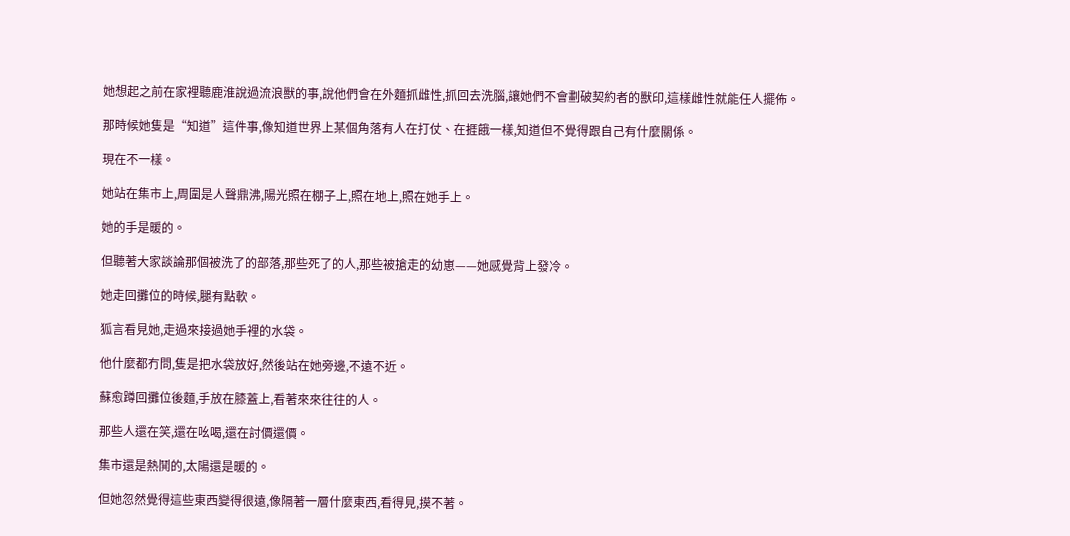她想起之前在家裡聽鹿淮說過流浪獸的事,說他們會在外麵抓雌性,抓回去洗腦,讓她們不會劃破契約者的獸印,這樣雌性就能任人擺佈。

那時候她隻是“知道”這件事,像知道世界上某個角落有人在打仗、在捱餓一樣,知道但不覺得跟自己有什麼關係。

現在不一樣。

她站在集市上,周圍是人聲鼎沸,陽光照在棚子上,照在地上,照在她手上。

她的手是暖的。

但聽著大家談論那個被洗了的部落,那些死了的人,那些被搶走的幼崽——她感覺背上發冷。

她走回攤位的時候,腿有點軟。

狐言看見她,走過來接過她手裡的水袋。

他什麼都冇問,隻是把水袋放好,然後站在她旁邊,不遠不近。

蘇愈蹲回攤位後麵,手放在膝蓋上,看著來來往往的人。

那些人還在笑,還在吆喝,還在討價還價。

集市還是熱鬨的,太陽還是暖的。

但她忽然覺得這些東西變得很遠,像隔著一層什麼東西,看得見,摸不著。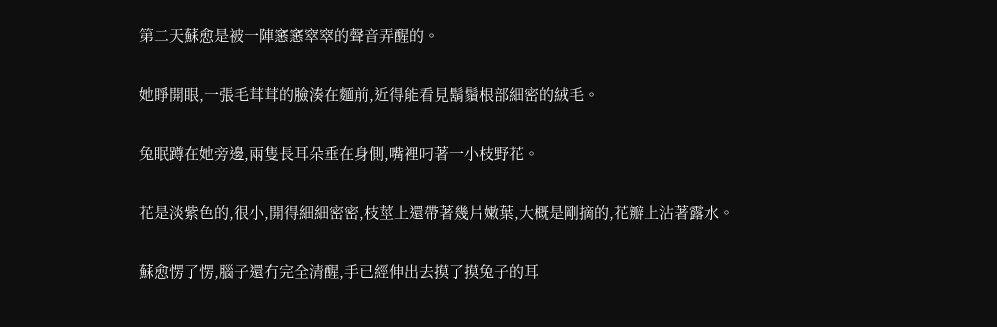第二天蘇愈是被一陣窸窸窣窣的聲音弄醒的。

她睜開眼,一張毛茸茸的臉湊在麵前,近得能看見鬍鬚根部細密的絨毛。

兔眠蹲在她旁邊,兩隻長耳朵垂在身側,嘴裡叼著一小枝野花。

花是淡紫色的,很小,開得細細密密,枝莖上還帶著幾片嫩葉,大概是剛摘的,花瓣上沾著露水。

蘇愈愣了愣,腦子還冇完全清醒,手已經伸出去摸了摸兔子的耳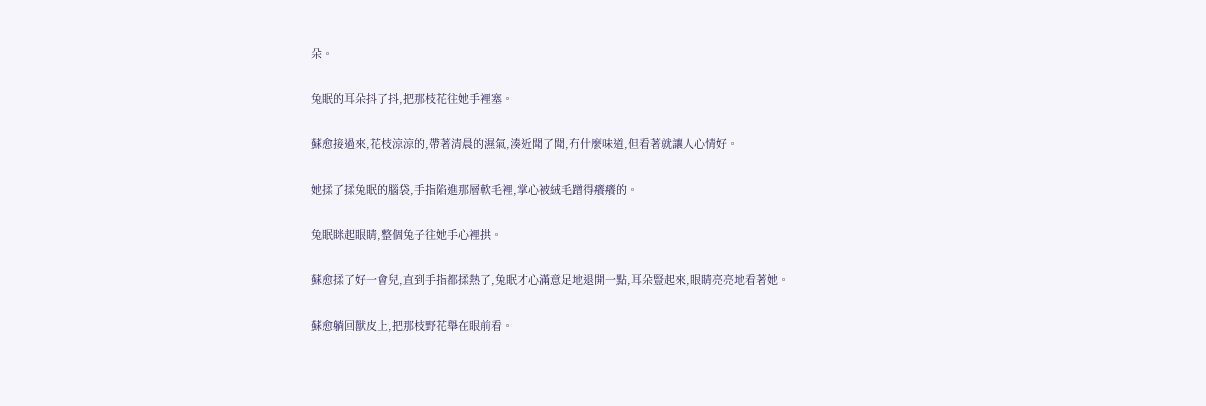朵。

兔眠的耳朵抖了抖,把那枝花往她手裡塞。

蘇愈接過來,花枝涼涼的,帶著清晨的濕氣,湊近聞了聞,冇什麼味道,但看著就讓人心情好。

她揉了揉兔眠的腦袋,手指陷進那層軟毛裡,掌心被絨毛蹭得癢癢的。

兔眠眯起眼睛,整個兔子往她手心裡拱。

蘇愈揉了好一會兒,直到手指都揉熱了,兔眠才心滿意足地退開一點,耳朵豎起來,眼睛亮亮地看著她。

蘇愈躺回獸皮上,把那枝野花舉在眼前看。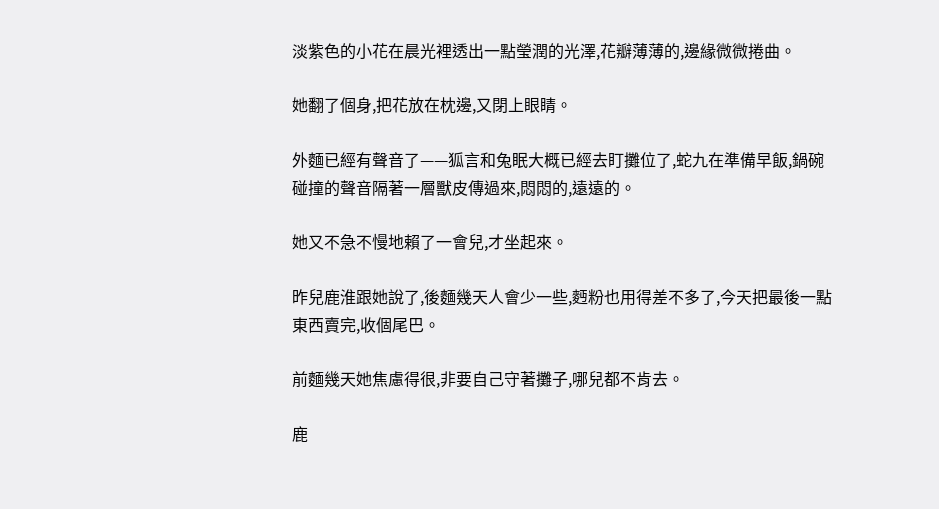淡紫色的小花在晨光裡透出一點瑩潤的光澤,花瓣薄薄的,邊緣微微捲曲。

她翻了個身,把花放在枕邊,又閉上眼睛。

外麵已經有聲音了——狐言和兔眠大概已經去盯攤位了,蛇九在準備早飯,鍋碗碰撞的聲音隔著一層獸皮傳過來,悶悶的,遠遠的。

她又不急不慢地賴了一會兒,才坐起來。

昨兒鹿淮跟她說了,後麵幾天人會少一些,麪粉也用得差不多了,今天把最後一點東西賣完,收個尾巴。

前麵幾天她焦慮得很,非要自己守著攤子,哪兒都不肯去。

鹿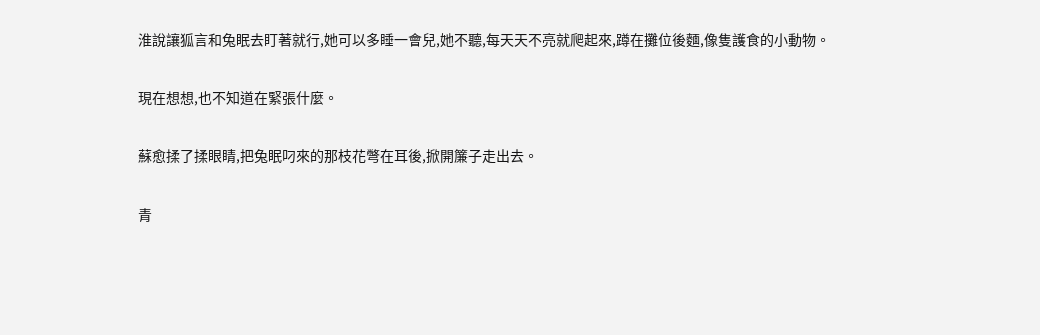淮說讓狐言和兔眠去盯著就行,她可以多睡一會兒,她不聽,每天天不亮就爬起來,蹲在攤位後麵,像隻護食的小動物。

現在想想,也不知道在緊張什麼。

蘇愈揉了揉眼睛,把兔眠叼來的那枝花彆在耳後,掀開簾子走出去。

青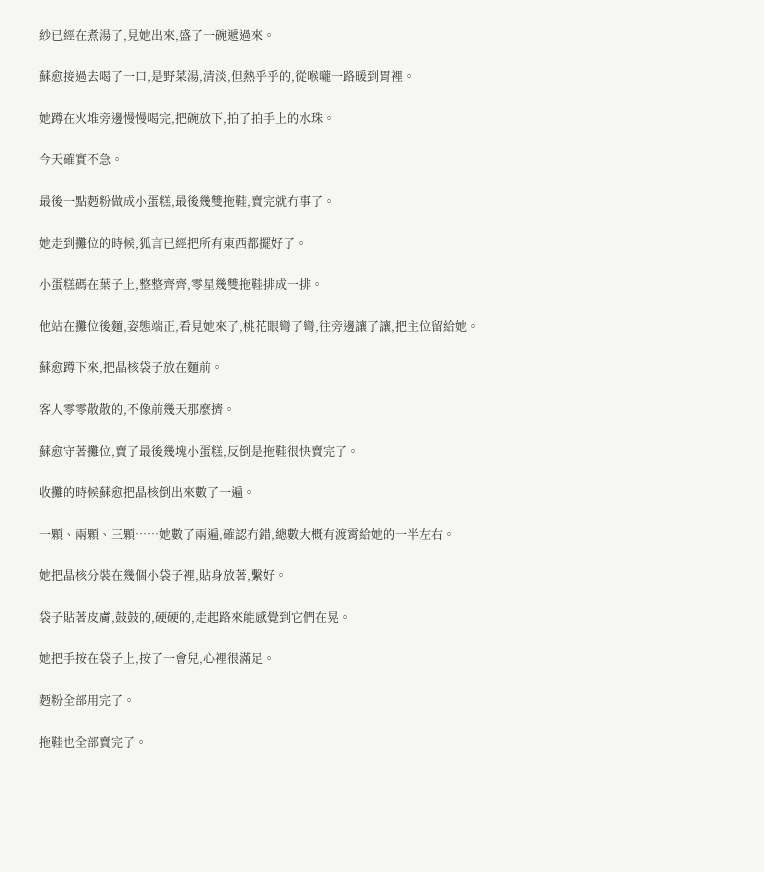紗已經在煮湯了,見她出來,盛了一碗遞過來。

蘇愈接過去喝了一口,是野菜湯,清淡,但熱乎乎的,從喉嚨一路暖到胃裡。

她蹲在火堆旁邊慢慢喝完,把碗放下,拍了拍手上的水珠。

今天確實不急。

最後一點麪粉做成小蛋糕,最後幾雙拖鞋,賣完就冇事了。

她走到攤位的時候,狐言已經把所有東西都擺好了。

小蛋糕碼在葉子上,整整齊齊,零星幾雙拖鞋排成一排。

他站在攤位後麵,姿態端正,看見她來了,桃花眼彎了彎,往旁邊讓了讓,把主位留給她。

蘇愈蹲下來,把晶核袋子放在麵前。

客人零零散散的,不像前幾天那麼擠。

蘇愈守著攤位,賣了最後幾塊小蛋糕,反倒是拖鞋很快賣完了。

收攤的時候蘇愈把晶核倒出來數了一遍。

一顆、兩顆、三顆……她數了兩遍,確認冇錯,總數大概有渡霄給她的一半左右。

她把晶核分裝在幾個小袋子裡,貼身放著,繫好。

袋子貼著皮膚,鼓鼓的,硬硬的,走起路來能感覺到它們在晃。

她把手按在袋子上,按了一會兒,心裡很滿足。

麪粉全部用完了。

拖鞋也全部賣完了。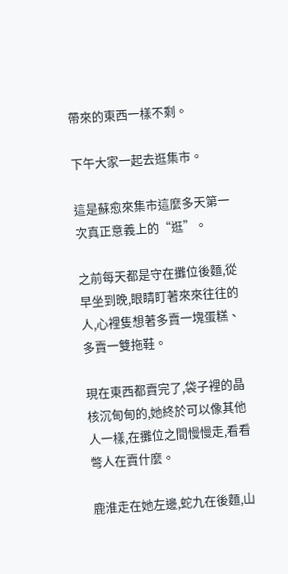帶來的東西一樣不剩。

下午大家一起去逛集市。

這是蘇愈來集市這麼多天第一次真正意義上的“逛”。

之前每天都是守在攤位後麵,從早坐到晚,眼睛盯著來來往往的人,心裡隻想著多賣一塊蛋糕、多賣一雙拖鞋。

現在東西都賣完了,袋子裡的晶核沉甸甸的,她終於可以像其他人一樣,在攤位之間慢慢走,看看彆人在賣什麼。

鹿淮走在她左邊,蛇九在後麵,山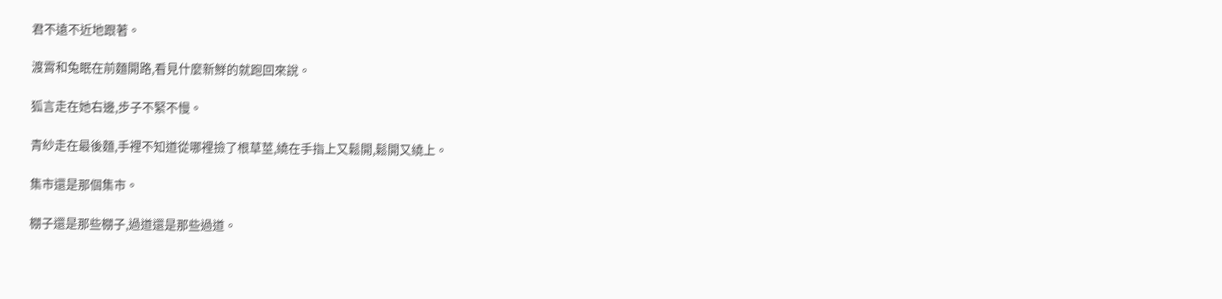君不遠不近地跟著。

渡霄和兔眠在前麵開路,看見什麼新鮮的就跑回來說。

狐言走在她右邊,步子不緊不慢。

青紗走在最後麵,手裡不知道從哪裡撿了根草莖,繞在手指上又鬆開,鬆開又繞上。

集市還是那個集市。

棚子還是那些棚子,過道還是那些過道。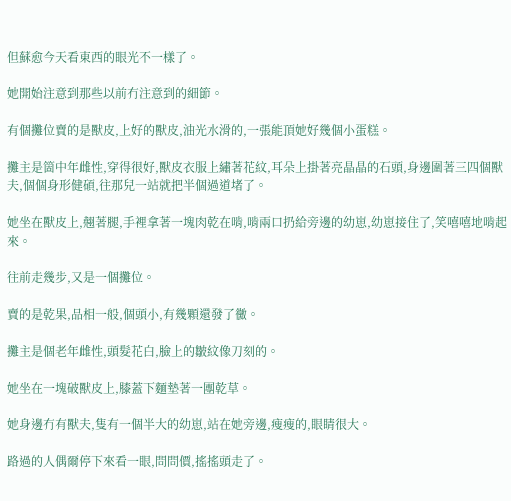但蘇愈今天看東西的眼光不一樣了。

她開始注意到那些以前冇注意到的細節。

有個攤位賣的是獸皮,上好的獸皮,油光水滑的,一張能頂她好幾個小蛋糕。

攤主是箇中年雌性,穿得很好,獸皮衣服上繡著花紋,耳朵上掛著亮晶晶的石頭,身邊圍著三四個獸夫,個個身形健碩,往那兒一站就把半個過道堵了。

她坐在獸皮上,翹著腿,手裡拿著一塊肉乾在啃,啃兩口扔給旁邊的幼崽,幼崽接住了,笑嘻嘻地啃起來。

往前走幾步,又是一個攤位。

賣的是乾果,品相一般,個頭小,有幾顆還發了黴。

攤主是個老年雌性,頭髮花白,臉上的皺紋像刀刻的。

她坐在一塊破獸皮上,膝蓋下麵墊著一團乾草。

她身邊冇有獸夫,隻有一個半大的幼崽,站在她旁邊,瘦瘦的,眼睛很大。

路過的人偶爾停下來看一眼,問問價,搖搖頭走了。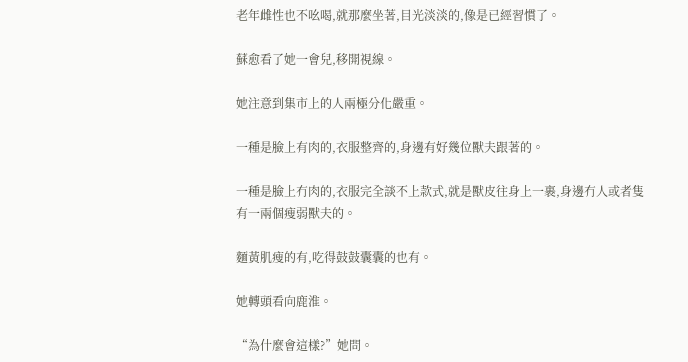老年雌性也不吆喝,就那麼坐著,目光淡淡的,像是已經習慣了。

蘇愈看了她一會兒,移開視線。

她注意到集市上的人兩極分化嚴重。

一種是臉上有肉的,衣服整齊的,身邊有好幾位獸夫跟著的。

一種是臉上冇肉的,衣服完全談不上款式,就是獸皮往身上一裹,身邊冇人或者隻有一兩個瘦弱獸夫的。

麵黃肌瘦的有,吃得鼓鼓囊囊的也有。

她轉頭看向鹿淮。

“為什麼會這樣?”她問。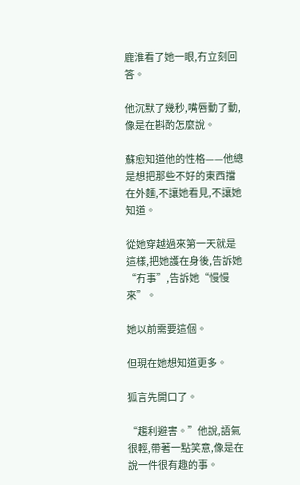鹿淮看了她一眼,冇立刻回答。

他沉默了幾秒,嘴唇動了動,像是在斟酌怎麼說。

蘇愈知道他的性格——他總是想把那些不好的東西擋在外麵,不讓她看見,不讓她知道。

從她穿越過來第一天就是這樣,把她護在身後,告訴她“冇事”,告訴她“慢慢來”。

她以前需要這個。

但現在她想知道更多。

狐言先開口了。

“趨利避害。”他說,語氣很輕,帶著一點笑意,像是在說一件很有趣的事。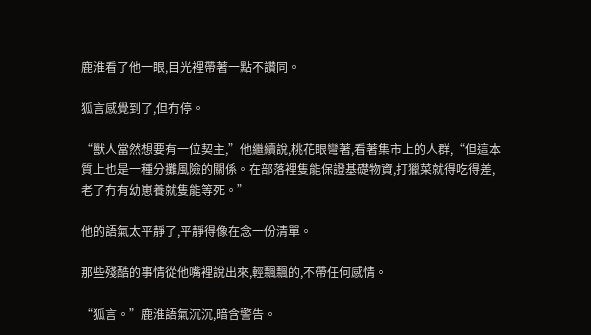鹿淮看了他一眼,目光裡帶著一點不讚同。

狐言感覺到了,但冇停。

“獸人當然想要有一位契主,”他繼續說,桃花眼彎著,看著集市上的人群,“但這本質上也是一種分攤風險的關係。在部落裡隻能保證基礎物資,打獵菜就得吃得差,老了冇有幼崽養就隻能等死。”

他的語氣太平靜了,平靜得像在念一份清單。

那些殘酷的事情從他嘴裡說出來,輕飄飄的,不帶任何感情。

“狐言。”鹿淮語氣沉沉,暗含警告。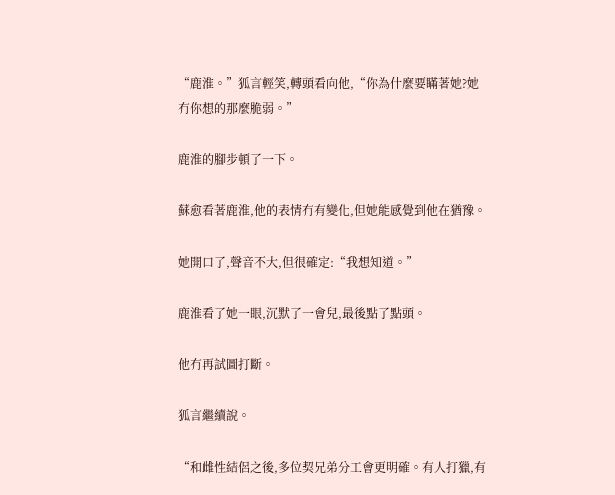“鹿淮。”狐言輕笑,轉頭看向他,“你為什麼要瞞著她?她冇你想的那麼脆弱。”

鹿淮的腳步頓了一下。

蘇愈看著鹿淮,他的表情冇有變化,但她能感覺到他在猶豫。

她開口了,聲音不大,但很確定:“我想知道。”

鹿淮看了她一眼,沉默了一會兒,最後點了點頭。

他冇再試圖打斷。

狐言繼續說。

“和雌性結侶之後,多位契兄弟分工會更明確。有人打獵,有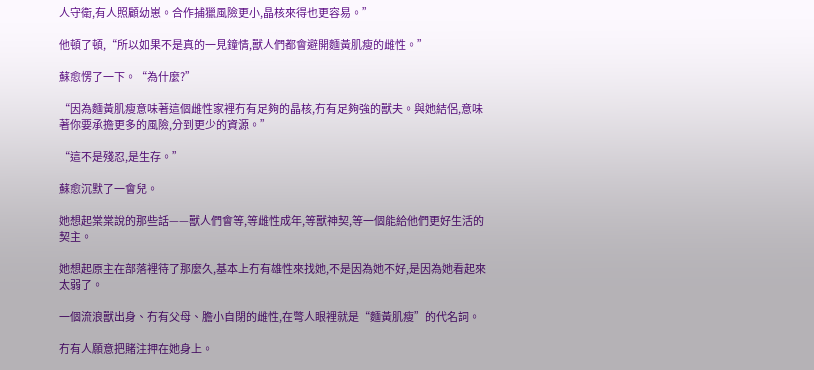人守衛,有人照顧幼崽。合作捕獵風險更小,晶核來得也更容易。”

他頓了頓,“所以如果不是真的一見鐘情,獸人們都會避開麵黃肌瘦的雌性。”

蘇愈愣了一下。“為什麼?”

“因為麵黃肌瘦意味著這個雌性家裡冇有足夠的晶核,冇有足夠強的獸夫。與她結侶,意味著你要承擔更多的風險,分到更少的資源。”

“這不是殘忍,是生存。”

蘇愈沉默了一會兒。

她想起棠棠說的那些話——獸人們會等,等雌性成年,等獸神契,等一個能給他們更好生活的契主。

她想起原主在部落裡待了那麼久,基本上冇有雄性來找她,不是因為她不好,是因為她看起來太弱了。

一個流浪獸出身、冇有父母、膽小自閉的雌性,在彆人眼裡就是“麵黃肌瘦”的代名詞。

冇有人願意把賭注押在她身上。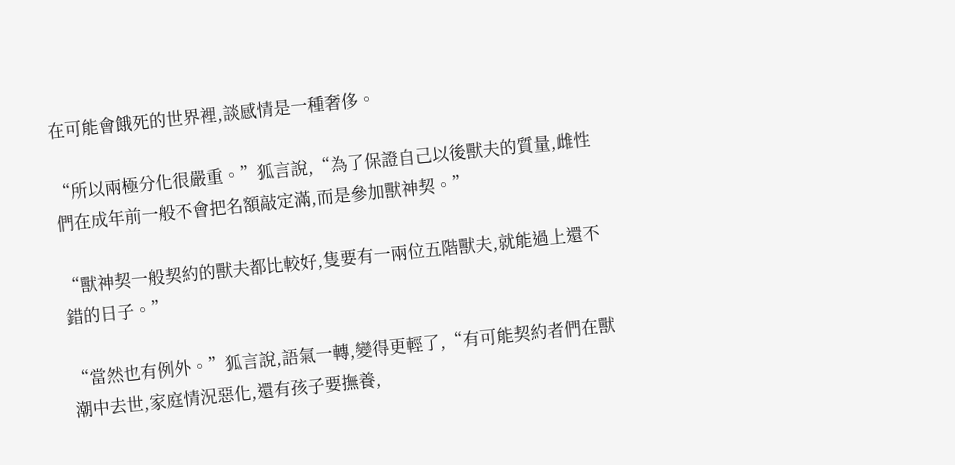在可能會餓死的世界裡,談感情是一種奢侈。

“所以兩極分化很嚴重。”狐言說,“為了保證自己以後獸夫的質量,雌性們在成年前一般不會把名額敲定滿,而是參加獸神契。”

“獸神契一般契約的獸夫都比較好,隻要有一兩位五階獸夫,就能過上還不錯的日子。”

“當然也有例外。”狐言說,語氣一轉,變得更輕了,“有可能契約者們在獸潮中去世,家庭情況惡化,還有孩子要撫養,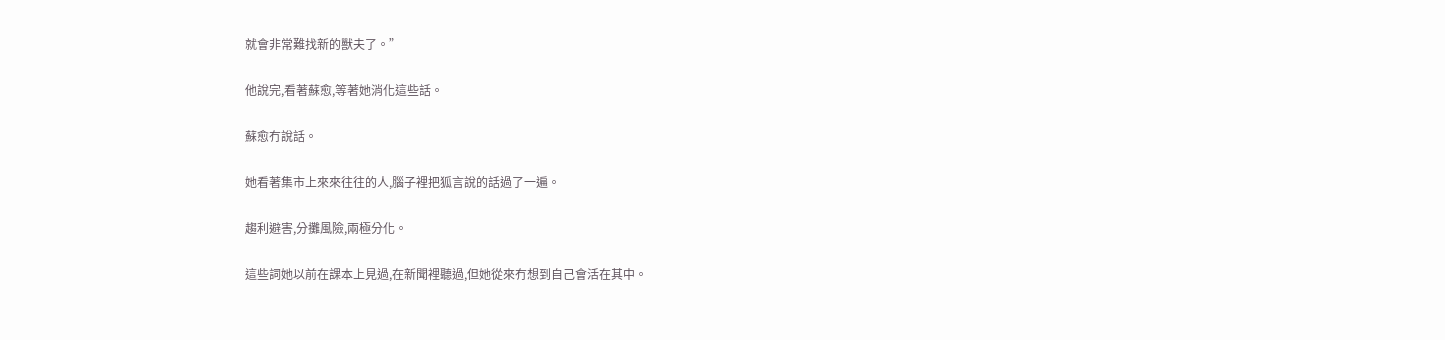就會非常難找新的獸夫了。”

他說完,看著蘇愈,等著她消化這些話。

蘇愈冇說話。

她看著集市上來來往往的人,腦子裡把狐言說的話過了一遍。

趨利避害,分攤風險,兩極分化。

這些詞她以前在課本上見過,在新聞裡聽過,但她從來冇想到自己會活在其中。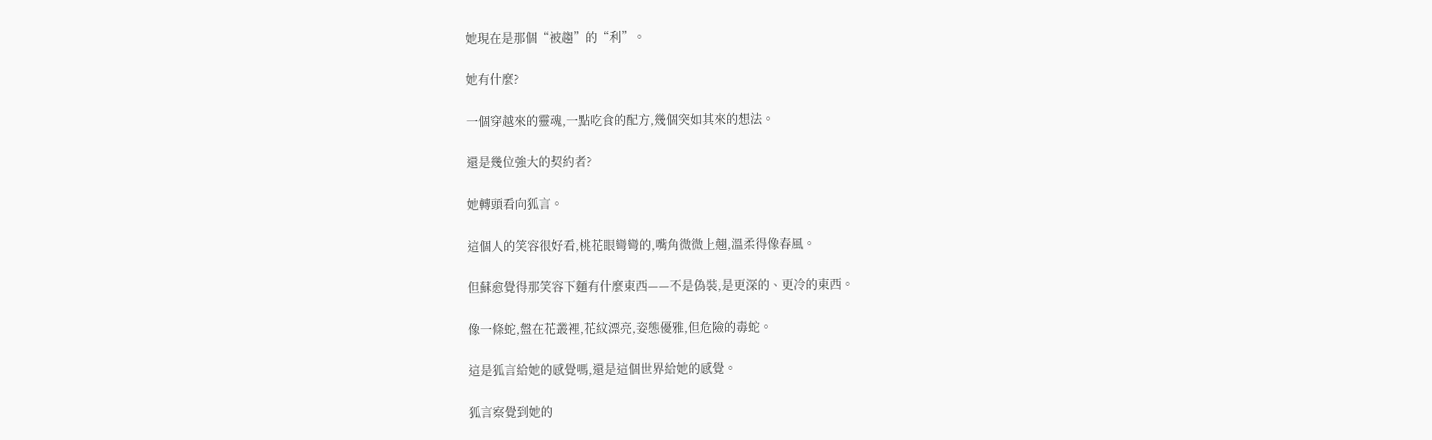她現在是那個“被趨”的“利”。

她有什麼?

一個穿越來的靈魂,一點吃食的配方,幾個突如其來的想法。

還是幾位強大的契約者?

她轉頭看向狐言。

這個人的笑容很好看,桃花眼彎彎的,嘴角微微上翹,溫柔得像春風。

但蘇愈覺得那笑容下麵有什麼東西——不是偽裝,是更深的、更冷的東西。

像一條蛇,盤在花叢裡,花紋漂亮,姿態優雅,但危險的毒蛇。

這是狐言給她的感覺嗎,還是這個世界給她的感覺。

狐言察覺到她的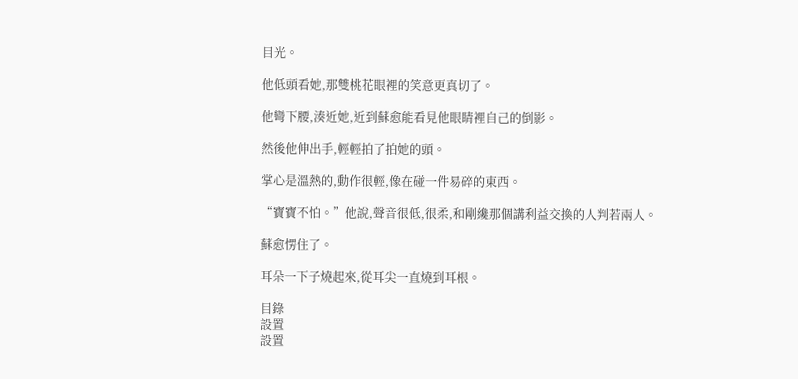目光。

他低頭看她,那雙桃花眼裡的笑意更真切了。

他彎下腰,湊近她,近到蘇愈能看見他眼睛裡自己的倒影。

然後他伸出手,輕輕拍了拍她的頭。

掌心是溫熱的,動作很輕,像在碰一件易碎的東西。

“寶寶不怕。”他說,聲音很低,很柔,和剛纔那個講利益交換的人判若兩人。

蘇愈愣住了。

耳朵一下子燒起來,從耳尖一直燒到耳根。

目錄
設置
設置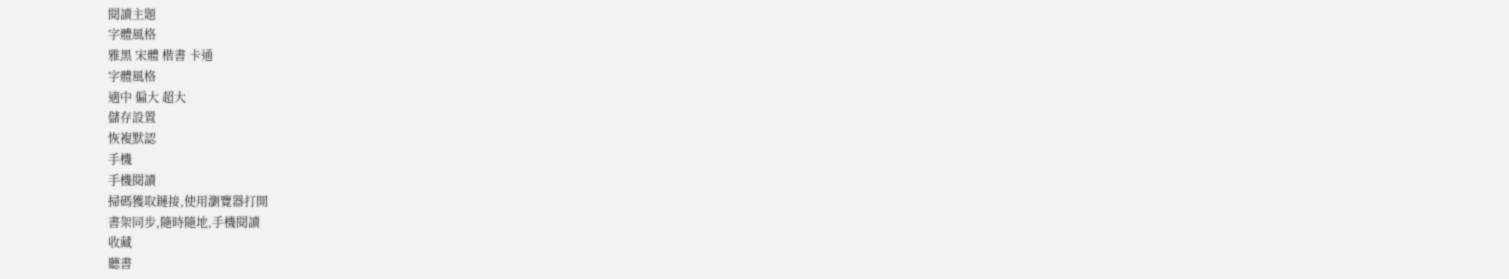閱讀主題
字體風格
雅黑 宋體 楷書 卡通
字體風格
適中 偏大 超大
儲存設置
恢複默認
手機
手機閱讀
掃碼獲取鏈接,使用瀏覽器打開
書架同步,隨時隨地,手機閱讀
收藏
聽書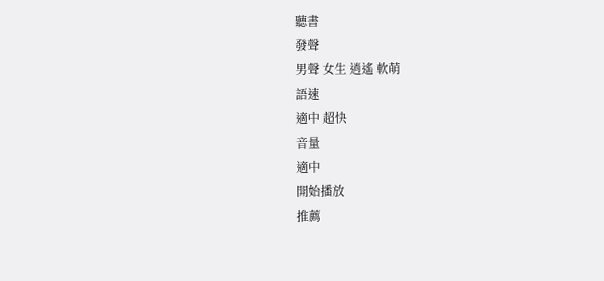聽書
發聲
男聲 女生 逍遙 軟萌
語速
適中 超快
音量
適中
開始播放
推薦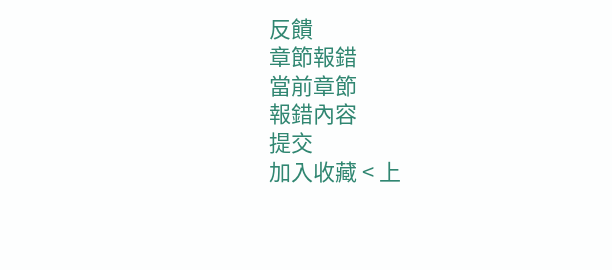反饋
章節報錯
當前章節
報錯內容
提交
加入收藏 < 上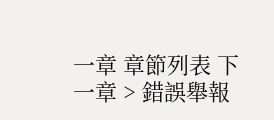一章 章節列表 下一章 > 錯誤舉報